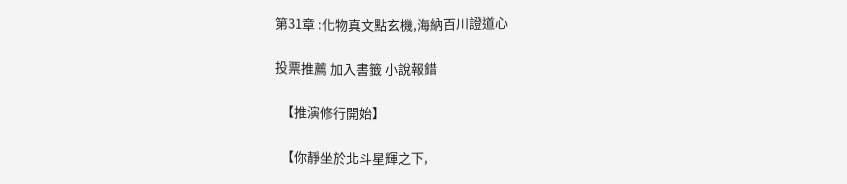第31章 :化物真文點玄機,海納百川證道心

投票推薦 加入書籤 小說報錯

  【推演修行開始】

  【你靜坐於北斗星輝之下,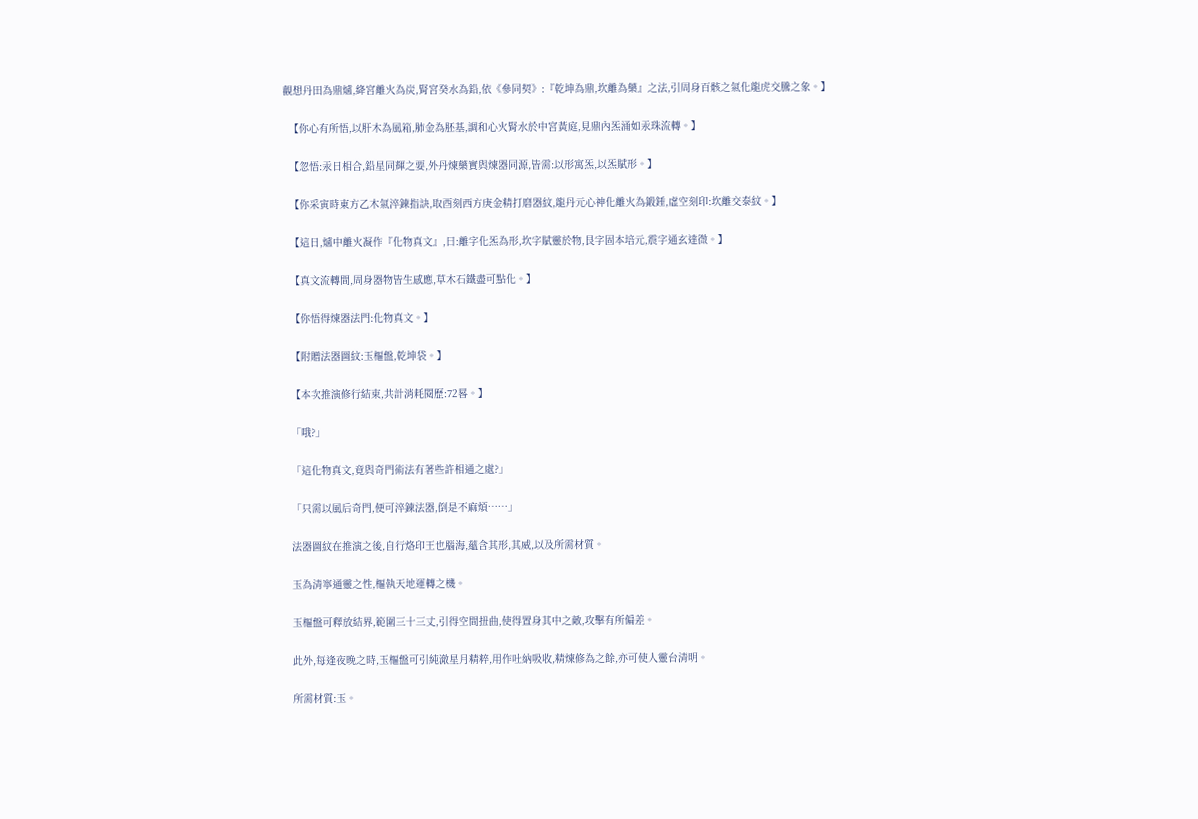觀想丹田為鼎爐,絳宮離火為炭,腎宮癸水為鉛,依《參同契》:『乾坤為鼎,坎離為藥』之法,引周身百骸之氣化龍虎交騰之象。】

  【你心有所悟,以肝木為風箱,肺金為胚基,調和心火腎水於中宮黃庭,見鼎內炁涌如汞珠流轉。】

  【忽悟:汞日相合,鉛星同輝之要,外丹煉藥實與煉器同源,皆需:以形寓炁,以炁賦形。】

  【你采寅時東方乙木氣淬鍊指訣,取酉刻西方庚金精打磨器紋,龍丹元心神化離火為鍛錘,虛空刻印:坎離交泰紋。】

  【這日,爐中離火凝作『化物真文』,曰:離字化炁為形,坎字賦靈於物,艮字固本培元,震字通玄達微。】

  【真文流轉間,周身器物皆生感應,草木石鐵盡可點化。】

  【你悟得煉器法門:化物真文。】

  【附贈法器圖紋:玉樞盤,乾坤袋。】

  【本次推演修行結束,共計消耗閱歷:72晷。】

  「哦?」

  「這化物真文,竟與奇門術法有著些許相通之處?」

  「只需以風后奇門,便可淬鍊法器,倒是不麻煩……」

  法器圖紋在推演之後,自行烙印王也腦海,蘊含其形,其威,以及所需材質。

  玉為清寧通靈之性,樞執天地運轉之機。

  玉樞盤可釋放結界,範圍三十三丈,引得空間扭曲,使得置身其中之敵,攻擊有所偏差。

  此外,每逢夜晚之時,玉樞盤可引純澈星月精粹,用作吐納吸收,精煉修為之餘,亦可使人靈台清明。

  所需材質:玉。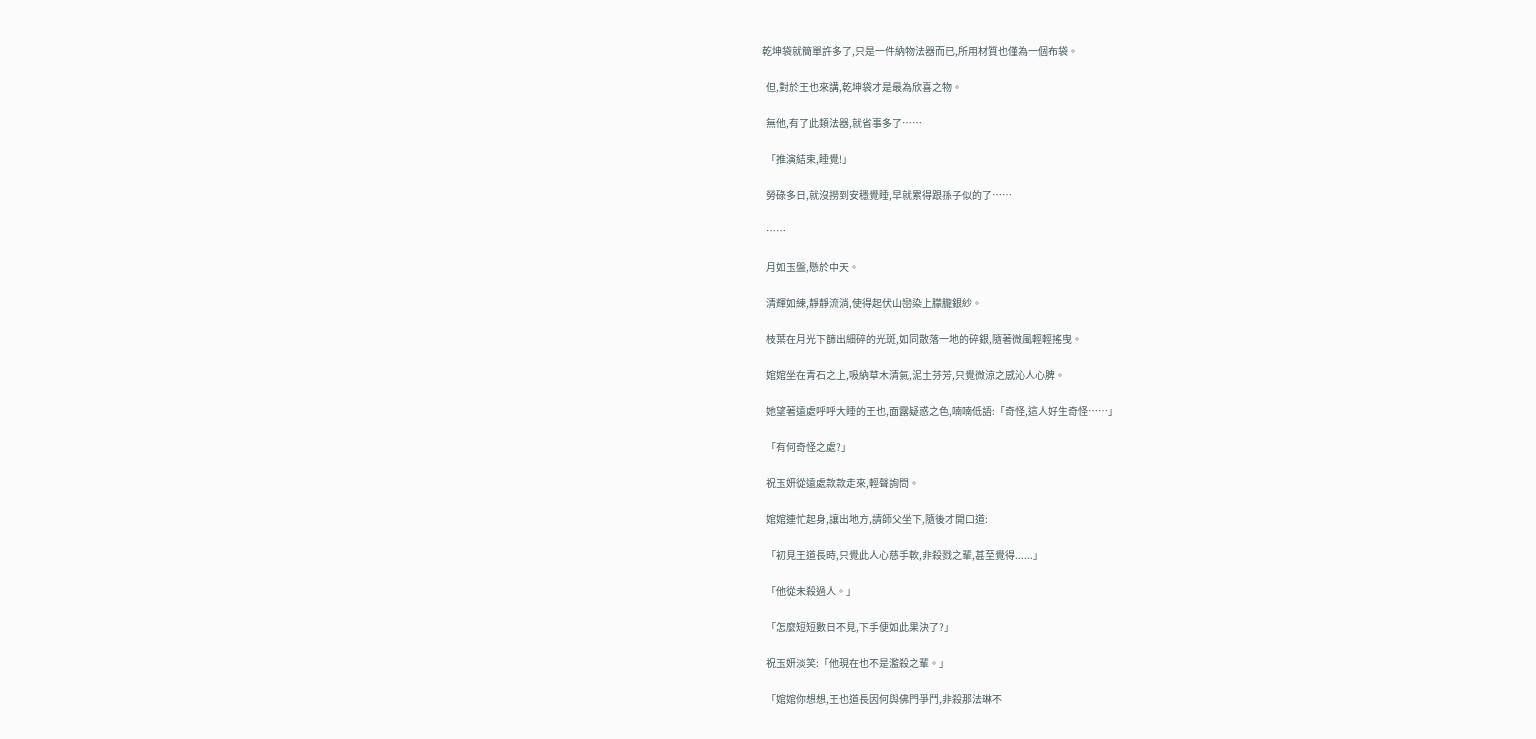乾坤袋就簡單許多了,只是一件納物法器而已,所用材質也僅為一個布袋。

  但,對於王也來講,乾坤袋才是最為欣喜之物。

  無他,有了此類法器,就省事多了……

  「推演結束,睡覺!」

  勞碌多日,就沒撈到安穩覺睡,早就累得跟孫子似的了……

  ……

  月如玉盤,懸於中天。

  清輝如練,靜靜流淌,使得起伏山巒染上朦朧銀紗。

  枝葉在月光下篩出細碎的光斑,如同散落一地的碎銀,隨著微風輕輕搖曳。

  婠婠坐在青石之上,吸納草木清氣,泥土芬芳,只覺微涼之感沁人心脾。

  她望著遠處呼呼大睡的王也,面露疑惑之色,喃喃低語:「奇怪,這人好生奇怪……」

  「有何奇怪之處?」

  祝玉妍從遠處款款走來,輕聲詢問。

  婠婠連忙起身,讓出地方,請師父坐下,隨後才開口道:

  「初見王道長時,只覺此人心慈手軟,非殺戮之輩,甚至覺得......」

  「他從未殺過人。」

  「怎麼短短數日不見,下手便如此果決了?」

  祝玉妍淡笑:「他現在也不是濫殺之輩。」

  「婠婠你想想,王也道長因何與佛門爭鬥,非殺那法琳不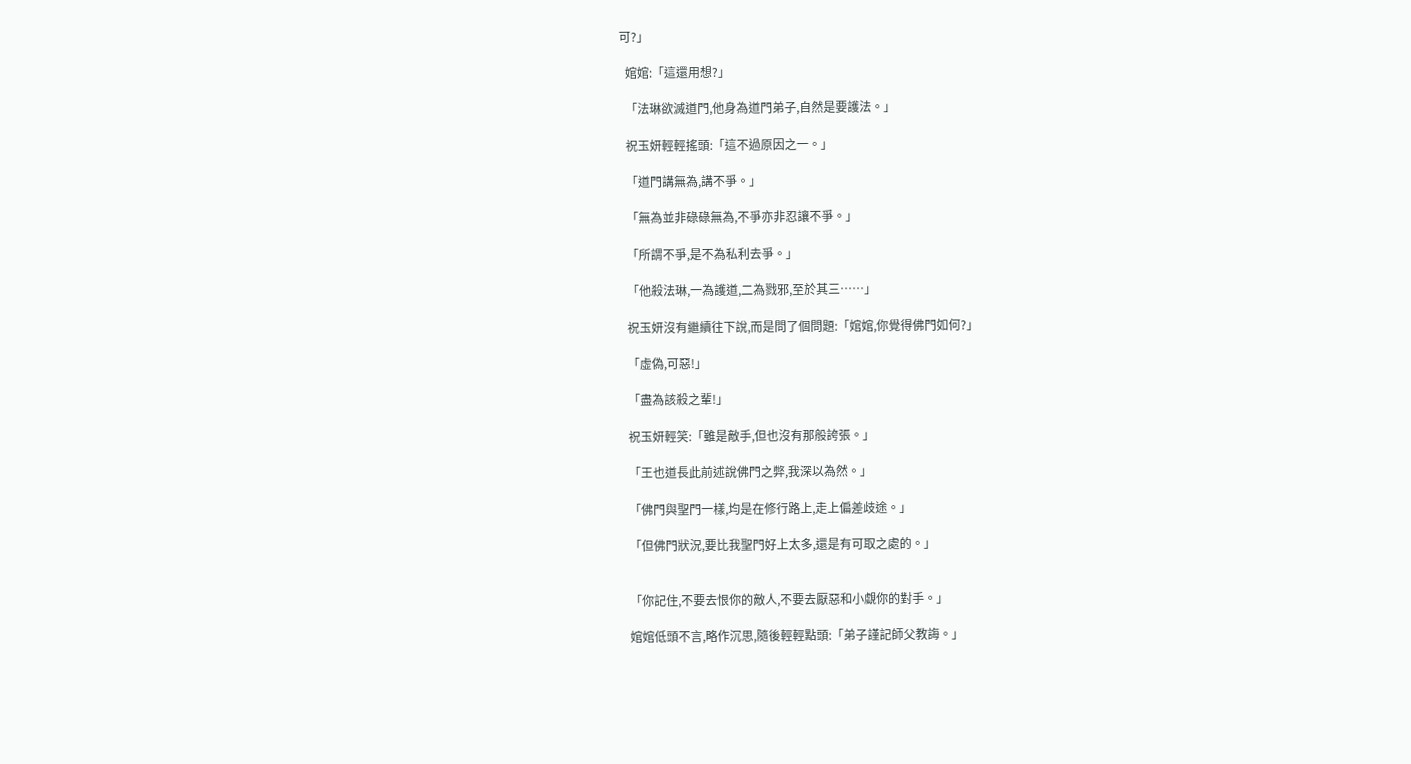可?」

  婠婠:「這還用想?」

  「法琳欲滅道門,他身為道門弟子,自然是要護法。」

  祝玉妍輕輕搖頭:「這不過原因之一。」

  「道門講無為,講不爭。」

  「無為並非碌碌無為,不爭亦非忍讓不爭。」

  「所謂不爭,是不為私利去爭。」

  「他殺法琳,一為護道,二為戮邪,至於其三……」

  祝玉妍沒有繼續往下說,而是問了個問題:「婠婠,你覺得佛門如何?」

  「虛偽,可惡!」

  「盡為該殺之輩!」

  祝玉妍輕笑:「雖是敵手,但也沒有那般誇張。」

  「王也道長此前述說佛門之弊,我深以為然。」

  「佛門與聖門一樣,均是在修行路上,走上偏差歧途。」

  「但佛門狀況,要比我聖門好上太多,還是有可取之處的。」


  「你記住,不要去恨你的敵人,不要去厭惡和小覷你的對手。」

  婠婠低頭不言,略作沉思,隨後輕輕點頭:「弟子謹記師父教誨。」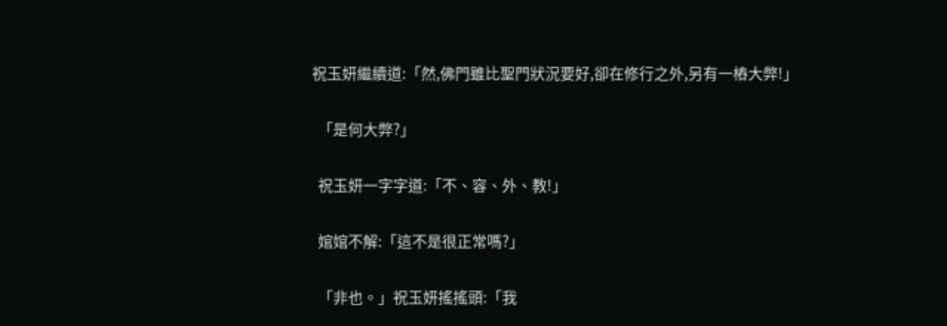祝玉妍繼續道:「然,佛門雖比聖門狀況要好,卻在修行之外,另有一樁大弊!」

  「是何大弊?」

  祝玉妍一字字道:「不、容、外、教!」

  婠婠不解:「這不是很正常嗎?」

  「非也。」祝玉妍搖搖頭:「我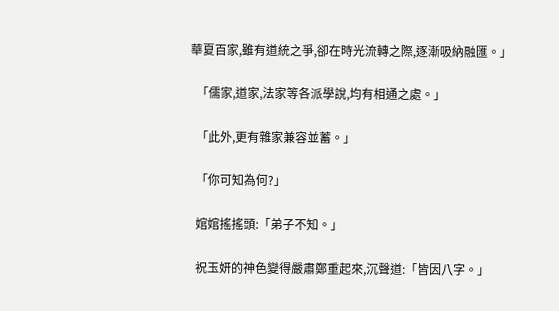華夏百家,雖有道統之爭,卻在時光流轉之際,逐漸吸納融匯。」

  「儒家,道家,法家等各派學說,均有相通之處。」

  「此外,更有雜家兼容並蓄。」

  「你可知為何?」

  婠婠搖搖頭:「弟子不知。」

  祝玉妍的神色變得嚴肅鄭重起來,沉聲道:「皆因八字。」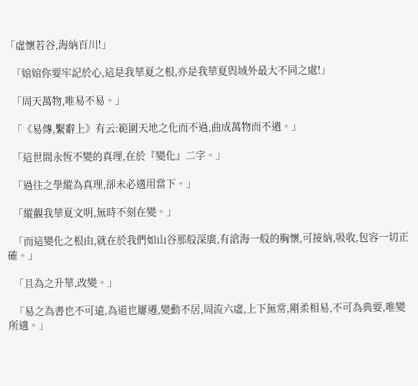「虛懷若谷,海納百川!」

  「婠婠你要牢記於心,這是我華夏之根,亦是我華夏與域外最大不同之處!」

  「周天萬物,唯易不易。」

  「《易傳,繫辭上》有云:範圍天地之化而不過,曲成萬物而不遺。」

  「這世間永恆不變的真理,在於『變化』二字。」

  「過往之學縱為真理,卻未必適用當下。」

  「縱觀我華夏文明,無時不刻在變。」

  「而這變化之根由,就在於我們如山谷那般深廣,有滄海一般的胸懷,可接納,吸收,包容一切正確。」

  「且為之升華,改變。」

  「易之為書也不可遠,為道也屢遷,變動不居,周流六虛,上下無常,剛柔相易,不可為典要,唯變所適。」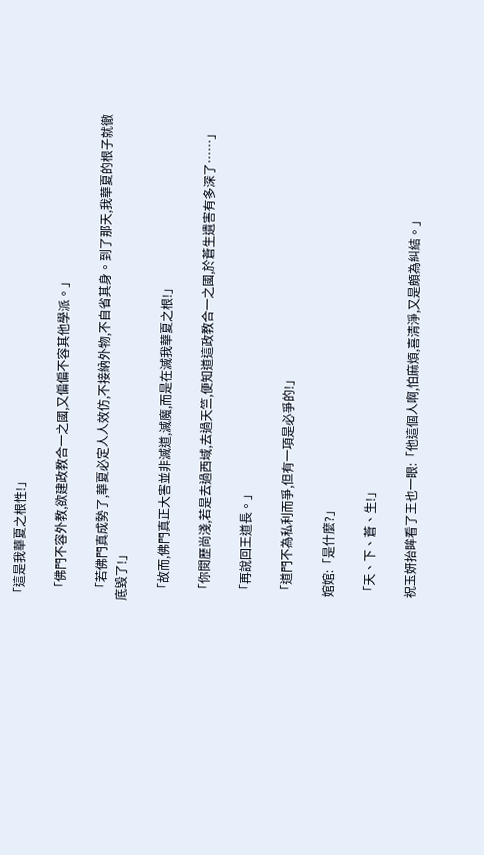「這是我華夏之根性!」

  「佛門不容外教,欲建政教合一之國,又偏偏不容其他學派。」

  「若佛門真成勢了,華夏必定人人效仿,不接納外物,不自省其身。到了那天,我華夏的根子就徹底毀了!」

  「故而,佛門真正大害並非滅道,滅魔,而是在滅我華夏之根!」

  「你閱歷尚淺,若是去過西域,去過天竺,便知道這政教合一之國,於蒼生遺害有多深了……」

  「再說回王道長。」

  「道門不為私利而爭,但有一項是必爭的!」

  婠婠:「是什麼?」

  「天、下、蒼、生!」

  祝玉妍抬眸看了王也一眼:「他這個人啊,怕麻煩,喜清淨,又是頗為糾結。」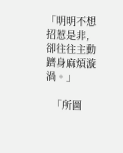「明明不想招惹是非,卻往往主動躋身麻煩漩渦。」

  「所圖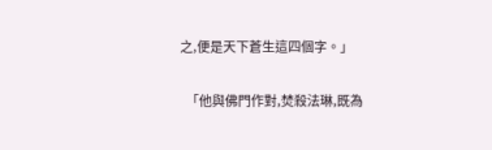之,便是天下蒼生這四個字。」

  「他與佛門作對,焚殺法琳,既為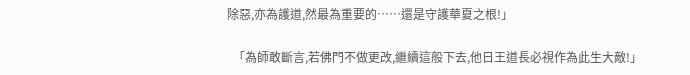除惡,亦為護道,然最為重要的……還是守護華夏之根!」

  「為師敢斷言,若佛門不做更改,繼續這般下去,他日王道長必視作為此生大敵!」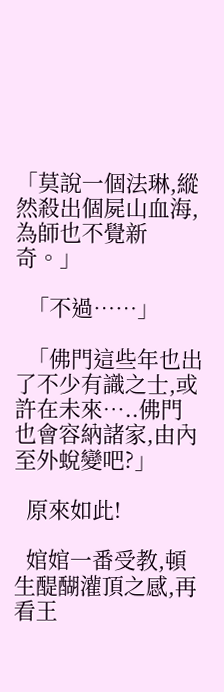「莫說一個法琳,縱然殺出個屍山血海,為師也不覺新奇。」

  「不過……」

  「佛門這些年也出了不少有識之士,或許在未來…..佛門也會容納諸家,由內至外蛻變吧?」

  原來如此!

  婠婠一番受教,頓生醍醐灌頂之感,再看王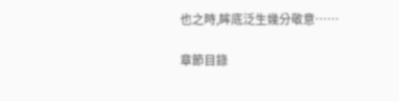也之時,眸底泛生幾分敬意……

章節目錄